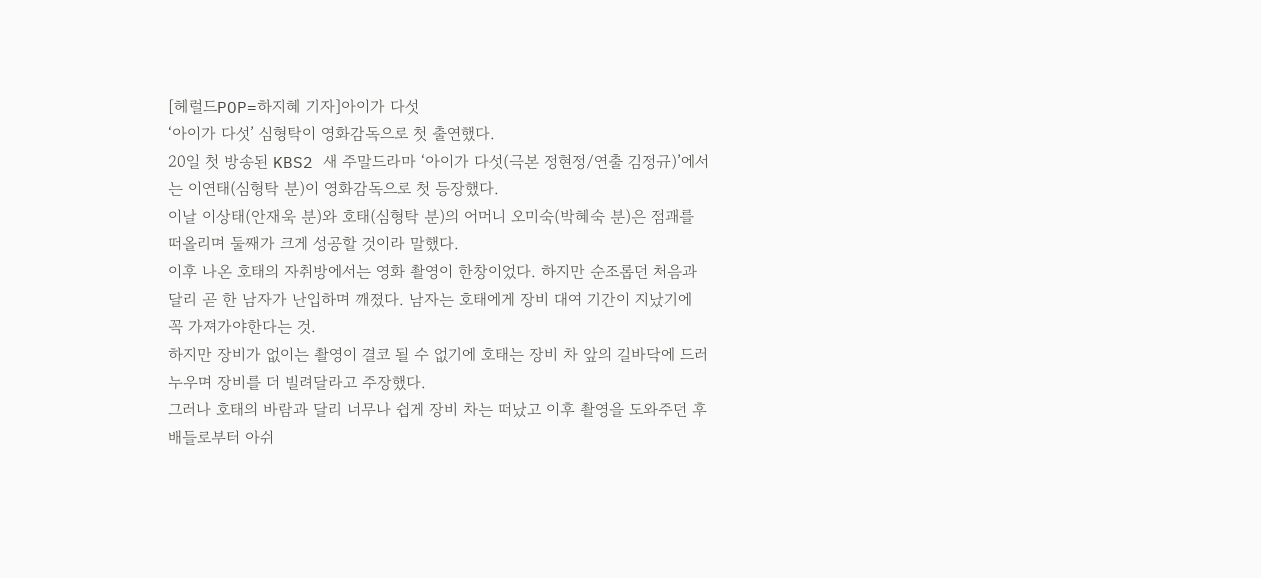[헤럴드POP=하지혜 기자]아이가 다섯
‘아이가 다섯’ 심형탁이 영화감독으로 첫 출연했다.
20일 첫 방송된 KBS2 새 주말드라마 ‘아이가 다섯(극본 정현정/연출 김정규)’에서는 이연태(심형탁 분)이 영화감독으로 첫 등장했다.
이날 이상태(안재욱 분)와 호태(심형탁 분)의 어머니 오미숙(박혜숙 분)은 점괘를 떠올리며 둘째가 크게 성공할 것이라 말했다.
이후 나온 호태의 자취방에서는 영화 촬영이 한창이었다. 하지만 순조롭던 처음과 달리 곧 한 남자가 난입하며 깨졌다. 남자는 호태에게 장비 대여 기간이 지났기에 꼭 가져가야한다는 것.
하지만 장비가 없이는 촬영이 결코 될 수 없기에 호태는 장비 차 앞의 길바닥에 드러누우며 장비를 더 빌려달라고 주장했다.
그러나 호태의 바람과 달리 너무나 쉽게 장비 차는 떠났고 이후 촬영을 도와주던 후배들로부터 아쉬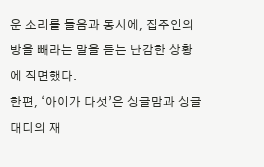운 소리를 들음과 동시에, 집주인의 방을 빼라는 말을 듣는 난감한 상황에 직면했다.
한편, ‘아이가 다섯’은 싱글맘과 싱글대디의 재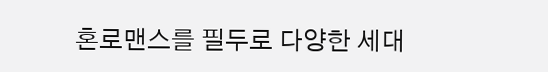혼로맨스를 필두로 다양한 세대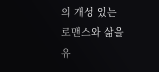의 개성 있는 로맨스와 삶을 유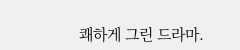쾌하게 그린 드라마.